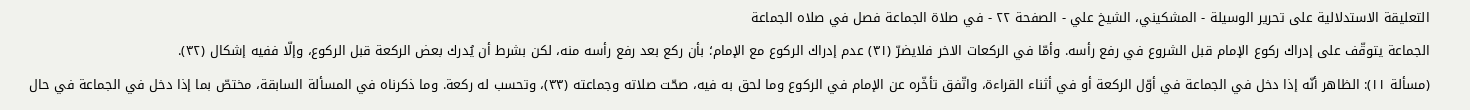التعليقة الاستدلالية على تحرير الوسيلة - المشكيني، الشيخ علي - الصفحة ٢٢ - في صلاة الجماعة فصل في صلاه الجماعة
الجماعة يتوقّف على إدراك ركوع الإمام قبل الشروع في رفع رأسه. وأمّا في الركعات الاخر فلايضرّ (٣١) عدم إدراك الركوع مع الإمام؛ بأن ركع بعد رفع رأسه منه، لكن بشرط أن يُدرك بعض الركعة قبل الركوع، وإلّا ففيه إشكال (٣٢).
(مسألة ١١): الظاهر أنّه إذا دخل في الجماعة في أوّل الركعة أو في أثناء القراءة، واتّفق تأخّره عن الإمام في الركوع وما لحق به فيه، صحّت صلاته وجماعته (٣٣)، وتحسب له ركعة. وما ذكرناه في المسألة السابقة، مختصّ بما إذا دخل في الجماعة في حال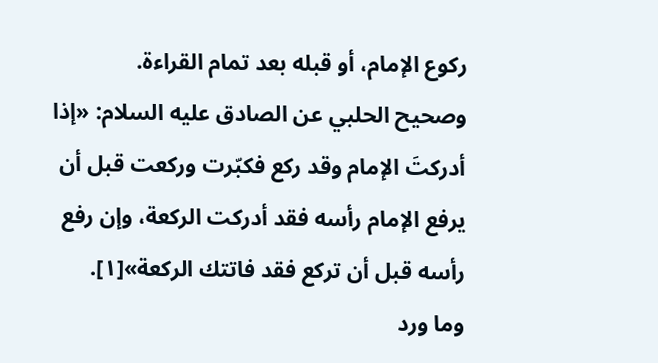ركوع الإمام، أو قبله بعد تمام القراءة.
وصحيح الحلبي عن الصادق عليه السلام: «إذا أدركتَ الإمام وقد ركع فكبّرت وركعت قبل أن يرفع الإمام رأسه فقد أدركت الركعة، وإن رفع رأسه قبل أن تركع فقد فاتتك الركعة»[١].
وما ورد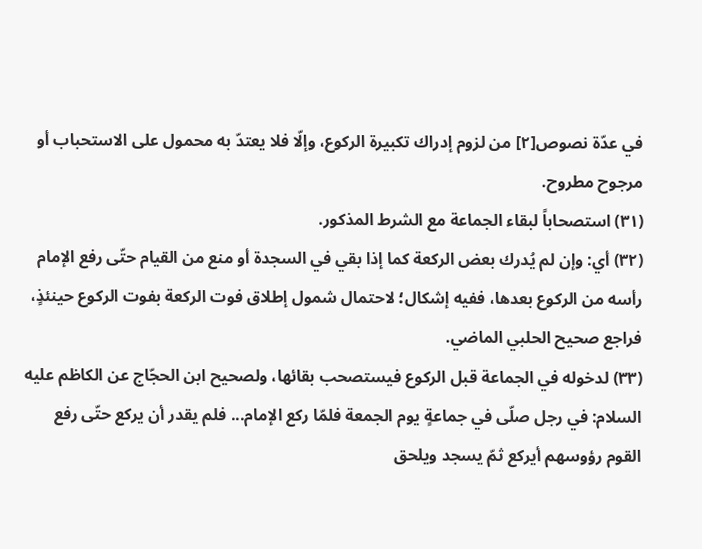في عدّة نصوص[٢] من لزوم إدراك تكبيرة الركوع، وإلّا فلا يعتدّ به محمول على الاستحباب أو مرجوح مطروح.
(٣١) استصحاباً لبقاء الجماعة مع الشرط المذكور.
(٣٢) أي: وإن لم يُدرك بعض الركعة كما إذا بقي في السجدة أو منع من القيام حتّى رفع الإمام رأسه من الركوع بعدها، ففيه إشكال؛ لاحتمال شمول إطلاق فوت الركعة بفوت الركوع حينئذٍ، فراجع صحيح الحلبي الماضي.
(٣٣) لدخوله في الجماعة قبل الركوع فيستصحب بقائها، ولصحيح ابن الحجّاج عن الكاظم عليه السلام: في رجل صلّى في جماعةٍ يوم الجمعة فلمّا ركع الإمام... فلم يقدر أن يركع حتّى رفع القوم رؤوسهم أيركع ثمّ يسجد ويلحق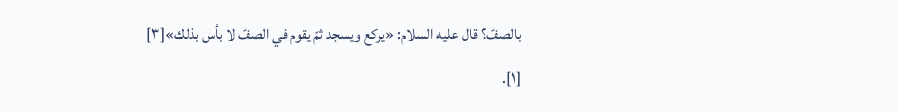بالصفّ؟ قال عليه السلام: «يركع ويسجد ثمّ يقوم في الصفّ لا بأس بذلك»[٣]
[١].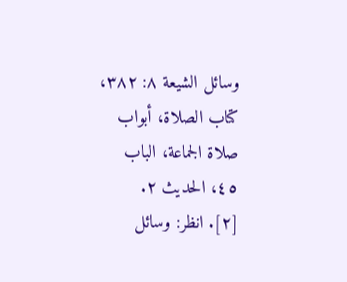وسائل الشيعة ٨: ٣٨٢، كتاب الصلاة، أبواب صلاة الجماعة، الباب ٤٥، الحديث ٢.
[٢]. انظر: وسائل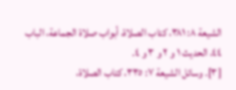الشيعة ٨: ٣٨١، كتاب الصلاة، أبواب صلاة الجماعة، الباب ٤٤، الحديث ١ و ٢ و ٣ و ٤.
[٣]. وسائل الشيعة ٧: ٣٣٥، كتاب الصلاة،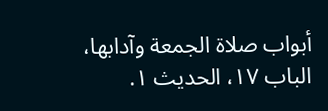أبواب صلاة الجمعة وآدابها، الباب ١٧، الحديث ١.